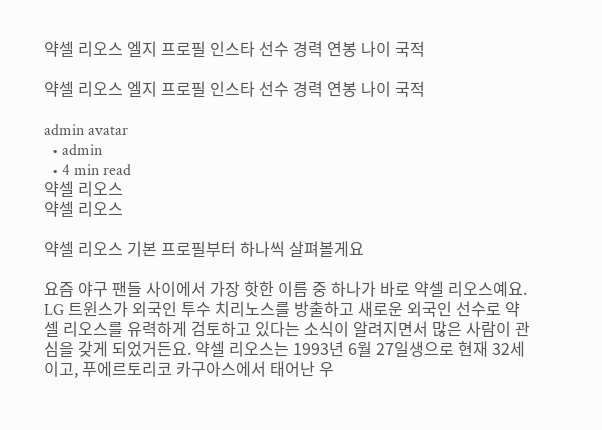약셀 리오스 엘지 프로필 인스타 선수 경력 연봉 나이 국적

약셀 리오스 엘지 프로필 인스타 선수 경력 연봉 나이 국적

admin avatar
  • admin
  • 4 min read
약셀 리오스
약셀 리오스

약셀 리오스 기본 프로필부터 하나씩 살펴볼게요

요즘 야구 팬들 사이에서 가장 핫한 이름 중 하나가 바로 약셀 리오스예요. LG 트윈스가 외국인 투수 치리노스를 방출하고 새로운 외국인 선수로 약셀 리오스를 유력하게 검토하고 있다는 소식이 알려지면서 많은 사람이 관심을 갖게 되었거든요. 약셀 리오스는 1993년 6월 27일생으로 현재 32세이고, 푸에르토리코 카구아스에서 태어난 우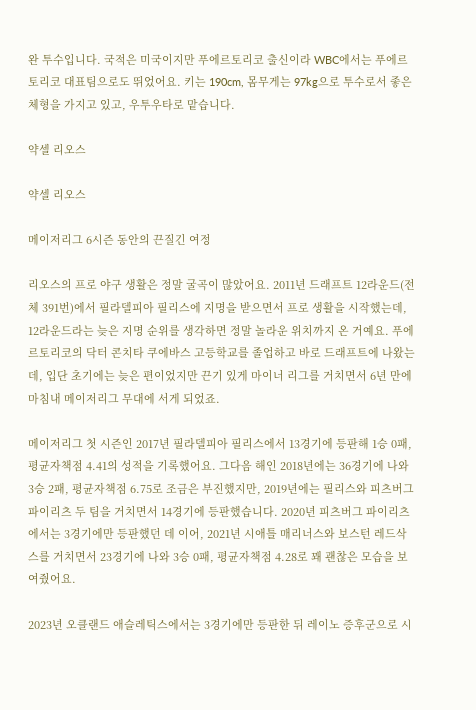완 투수입니다. 국적은 미국이지만 푸에르토리코 출신이라 WBC에서는 푸에르토리코 대표팀으로도 뛰었어요. 키는 190cm, 몸무게는 97kg으로 투수로서 좋은 체형을 가지고 있고, 우투우타로 맡습니다.

약셀 리오스

약셀 리오스

메이저리그 6시즌 동안의 끈질긴 여정

리오스의 프로 야구 생활은 정말 굴곡이 많았어요. 2011년 드래프트 12라운드(전체 391번)에서 필라델피아 필리스에 지명을 받으면서 프로 생활을 시작했는데, 12라운드라는 늦은 지명 순위를 생각하면 정말 놀라운 위치까지 온 거예요. 푸에르토리코의 닥터 콘치타 쿠에바스 고등학교를 졸업하고 바로 드래프트에 나왔는데, 입단 초기에는 늦은 편이었지만 끈기 있게 마이너 리그를 거치면서 6년 만에 마침내 메이저리그 무대에 서게 되었죠.

메이저리그 첫 시즌인 2017년 필라델피아 필리스에서 13경기에 등판해 1승 0패, 평균자책점 4.41의 성적을 기록했어요. 그다음 해인 2018년에는 36경기에 나와 3승 2패, 평균자책점 6.75로 조금은 부진했지만, 2019년에는 필리스와 피츠버그 파이리츠 두 팀을 거치면서 14경기에 등판했습니다. 2020년 피츠버그 파이리츠에서는 3경기에만 등판했던 데 이어, 2021년 시애틀 매리너스와 보스턴 레드삭스를 거치면서 23경기에 나와 3승 0패, 평균자책점 4.28로 꽤 괜찮은 모습을 보여줬어요.

2023년 오클랜드 애슬레틱스에서는 3경기에만 등판한 뒤 레이노 증후군으로 시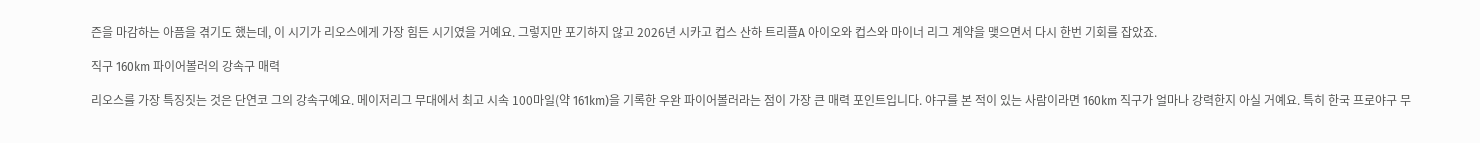즌을 마감하는 아픔을 겪기도 했는데, 이 시기가 리오스에게 가장 힘든 시기였을 거예요. 그렇지만 포기하지 않고 2026년 시카고 컵스 산하 트리플A 아이오와 컵스와 마이너 리그 계약을 맺으면서 다시 한번 기회를 잡았죠.

직구 160km 파이어볼러의 강속구 매력

리오스를 가장 특징짓는 것은 단연코 그의 강속구예요. 메이저리그 무대에서 최고 시속 100마일(약 161km)을 기록한 우완 파이어볼러라는 점이 가장 큰 매력 포인트입니다. 야구를 본 적이 있는 사람이라면 160km 직구가 얼마나 강력한지 아실 거예요. 특히 한국 프로야구 무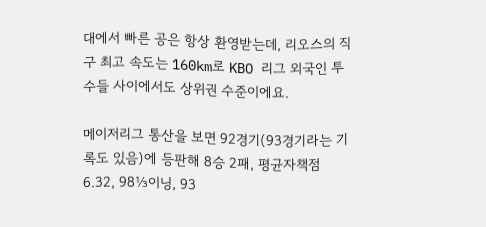대에서 빠른 공은 항상 환영받는데, 리오스의 직구 최고 속도는 160km로 KBO 리그 외국인 투수들 사이에서도 상위권 수준이에요.

메이저리그 통산을 보면 92경기(93경기라는 기록도 있음)에 등판해 8승 2패, 평균자책점 6.32, 98⅓이닝, 93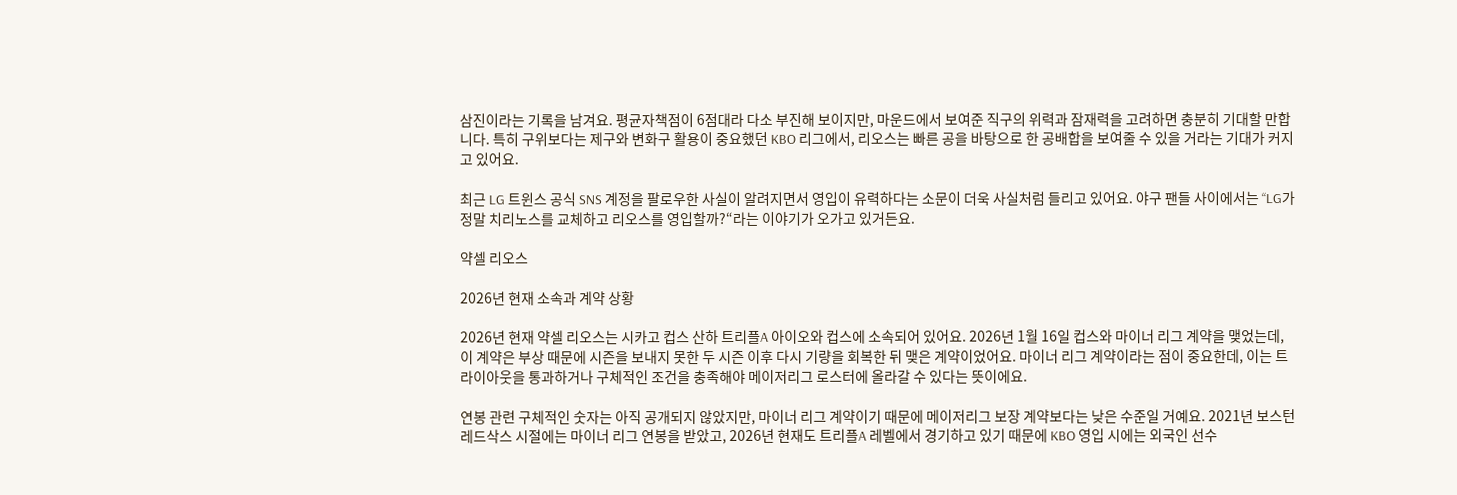삼진이라는 기록을 남겨요. 평균자책점이 6점대라 다소 부진해 보이지만, 마운드에서 보여준 직구의 위력과 잠재력을 고려하면 충분히 기대할 만합니다. 특히 구위보다는 제구와 변화구 활용이 중요했던 KBO 리그에서, 리오스는 빠른 공을 바탕으로 한 공배합을 보여줄 수 있을 거라는 기대가 커지고 있어요.

최근 LG 트윈스 공식 SNS 계정을 팔로우한 사실이 알려지면서 영입이 유력하다는 소문이 더욱 사실처럼 들리고 있어요. 야구 팬들 사이에서는 “LG가 정말 치리노스를 교체하고 리오스를 영입할까?“라는 이야기가 오가고 있거든요.

약셀 리오스

2026년 현재 소속과 계약 상황

2026년 현재 약셀 리오스는 시카고 컵스 산하 트리플A 아이오와 컵스에 소속되어 있어요. 2026년 1월 16일 컵스와 마이너 리그 계약을 맺었는데, 이 계약은 부상 때문에 시즌을 보내지 못한 두 시즌 이후 다시 기량을 회복한 뒤 맺은 계약이었어요. 마이너 리그 계약이라는 점이 중요한데, 이는 트라이아웃을 통과하거나 구체적인 조건을 충족해야 메이저리그 로스터에 올라갈 수 있다는 뜻이에요.

연봉 관련 구체적인 숫자는 아직 공개되지 않았지만, 마이너 리그 계약이기 때문에 메이저리그 보장 계약보다는 낮은 수준일 거예요. 2021년 보스턴 레드삭스 시절에는 마이너 리그 연봉을 받았고, 2026년 현재도 트리플A 레벨에서 경기하고 있기 때문에 KBO 영입 시에는 외국인 선수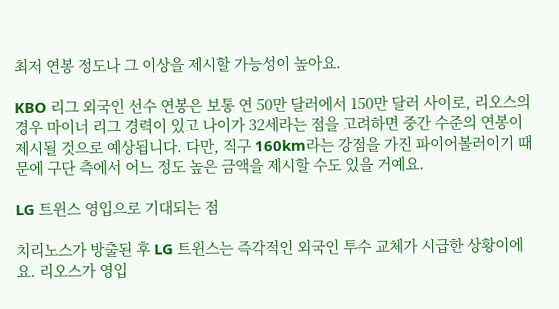최저 연봉 정도나 그 이상을 제시할 가능성이 높아요.

KBO 리그 외국인 선수 연봉은 보통 연 50만 달러에서 150만 달러 사이로, 리오스의 경우 마이너 리그 경력이 있고 나이가 32세라는 점을 고려하면 중간 수준의 연봉이 제시될 것으로 예상됩니다. 다만, 직구 160km라는 강점을 가진 파이어볼러이기 때문에 구단 측에서 어느 정도 높은 금액을 제시할 수도 있을 거예요.

LG 트윈스 영입으로 기대되는 점

치리노스가 방출된 후 LG 트윈스는 즉각적인 외국인 투수 교체가 시급한 상황이에요. 리오스가 영입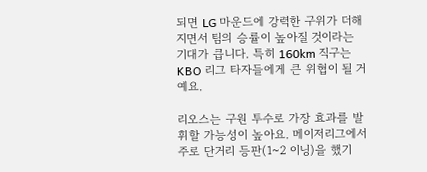되면 LG 마운드에 강력한 구위가 더해지면서 팀의 승률이 높아질 것이라는 기대가 큽니다. 특히 160km 직구는 KBO 리그 타자들에게 큰 위협이 될 거예요.

리오스는 구원 투수로 가장 효과를 발휘할 가능성이 높아요. 메이저리그에서 주로 단거리 등판(1~2 이닝)을 했기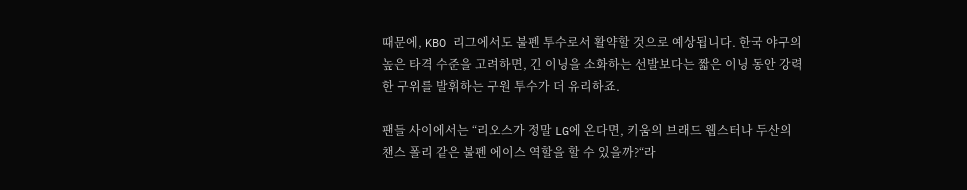때문에, KBO 리그에서도 불펜 투수로서 활약할 것으로 예상됩니다. 한국 야구의 높은 타격 수준을 고려하면, 긴 이닝을 소화하는 선발보다는 짧은 이닝 동안 강력한 구위를 발휘하는 구원 투수가 더 유리하죠.

팬들 사이에서는 “리오스가 정말 LG에 온다면, 키움의 브래드 웹스터나 두산의 챈스 폴리 같은 불펜 에이스 역할을 할 수 있을까?“라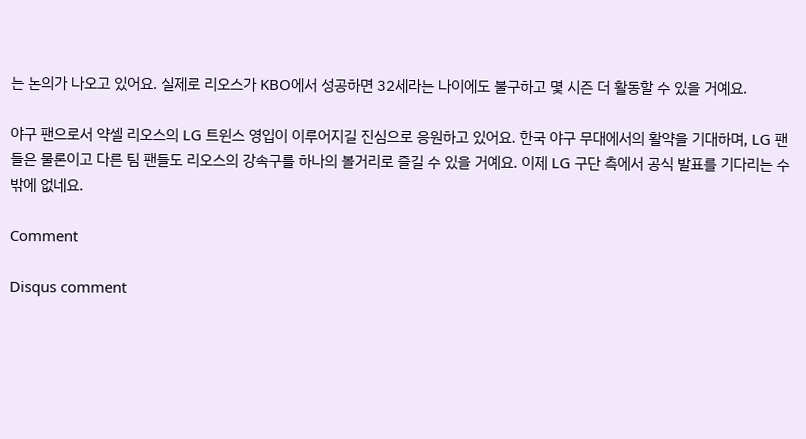는 논의가 나오고 있어요. 실제로 리오스가 KBO에서 성공하면 32세라는 나이에도 불구하고 몇 시즌 더 활동할 수 있을 거예요.

야구 팬으로서 약셀 리오스의 LG 트윈스 영입이 이루어지길 진심으로 응원하고 있어요. 한국 야구 무대에서의 활약을 기대하며, LG 팬들은 물론이고 다른 팀 팬들도 리오스의 강속구를 하나의 볼거리로 즐길 수 있을 거예요. 이제 LG 구단 측에서 공식 발표를 기다리는 수밖에 없네요.

Comment

Disqus comment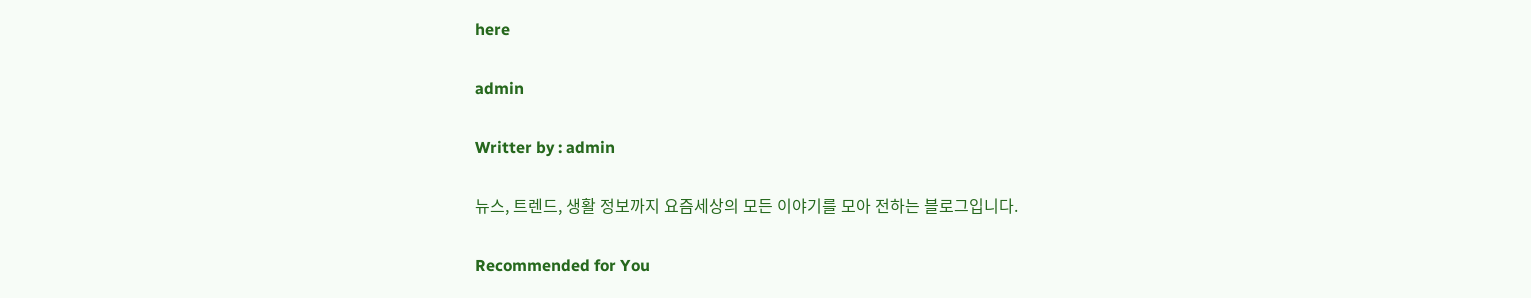here

admin

Writter by : admin

뉴스, 트렌드, 생활 정보까지 요즘세상의 모든 이야기를 모아 전하는 블로그입니다.

Recommended for You